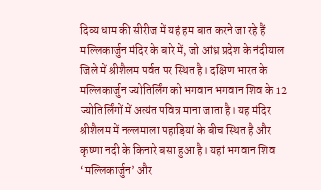दिव्य धाम की सीरीज में यहं हम बात करने जा रहे हैं मल्लिकार्जुन मंदिर के बारे में, जो आंध्र प्रदेश के नंदीयाल जिले में श्रीशैलम पर्वत पर स्थित है। दक्षिण भारत के मल्लिकार्जुन ज्योतिर्लिंग को भगवान भगवान शिव के 12 ज्योतिर्लिंगों में अत्यंत पवित्र माना जाता है। यह मंदिर श्रीशैलम में नल्लमाला पहाड़ियां के बीच स्थित है और कृष्णा नदी के किनारे बसा हुआ है। यहां भगवान शिव ‘मल्लिकार्जुन’ और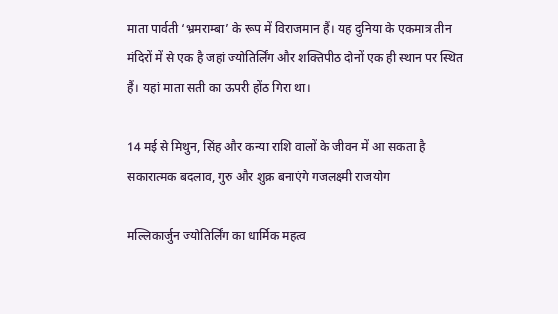माता पार्वती ‘भ्रमराम्बा’ के रूप में विराजमान हैं। यह दुनिया के एकमात्र तीन मंदिरों में से एक है जहां ज्योतिर्लिंग और शक्तिपीठ दोनों एक ही स्थान पर स्थित हैं। यहां माता सती का ऊपरी होंठ गिरा था।

14 मई से मिथुन, सिंह और कन्या राशि वालों के जीवन में आ सकता है सकारात्मक बदलाव, गुरु और शुक्र बनाएंगे गजलक्ष्मी राजयोग

मल्लिकार्जुन ज्योतिर्लिंग का धार्मिक महत्व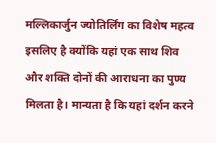मल्लिकार्जुन ज्योतिर्लिंग का विशेष महत्व इसलिए है क्योंकि यहां एक साथ शिव और शक्ति दोनों की आराधना का पुण्य मिलता है। मान्यता है कि यहां दर्शन करने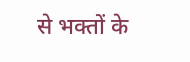से भक्तों के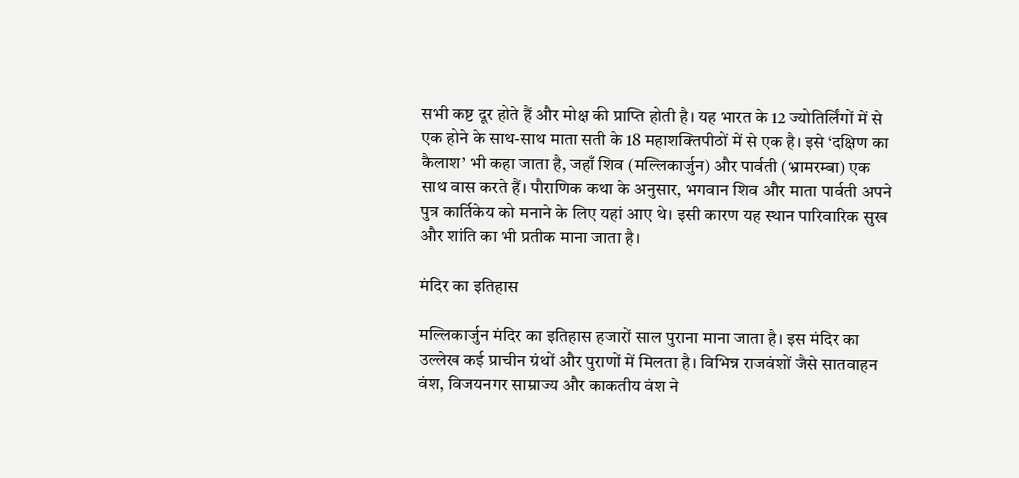सभी कष्ट दूर होते हैं और मोक्ष की प्राप्ति होती है। यह भारत के 12 ज्योतिर्लिंगों में से एक होने के साथ-साथ माता सती के 18 महाशक्तिपीठों में से एक है। इसे ‘दक्षिण का कैलाश’ भी कहा जाता है, जहाँ शिव (मल्लिकार्जुन) और पार्वती (भ्रामरम्बा) एक साथ वास करते हैं। पौराणिक कथा के अनुसार, भगवान शिव और माता पार्वती अपने पुत्र कार्तिकेय को मनाने के लिए यहां आए थे। इसी कारण यह स्थान पारिवारिक सुख और शांति का भी प्रतीक माना जाता है।

मंदिर का इतिहास

मल्लिकार्जुन मंदिर का इतिहास हजारों साल पुराना माना जाता है। इस मंदिर का उल्लेख कई प्राचीन ग्रंथों और पुराणों में मिलता है। विभिन्न राजवंशों जैसे सातवाहन वंश, विजयनगर साम्राज्य और काकतीय वंश ने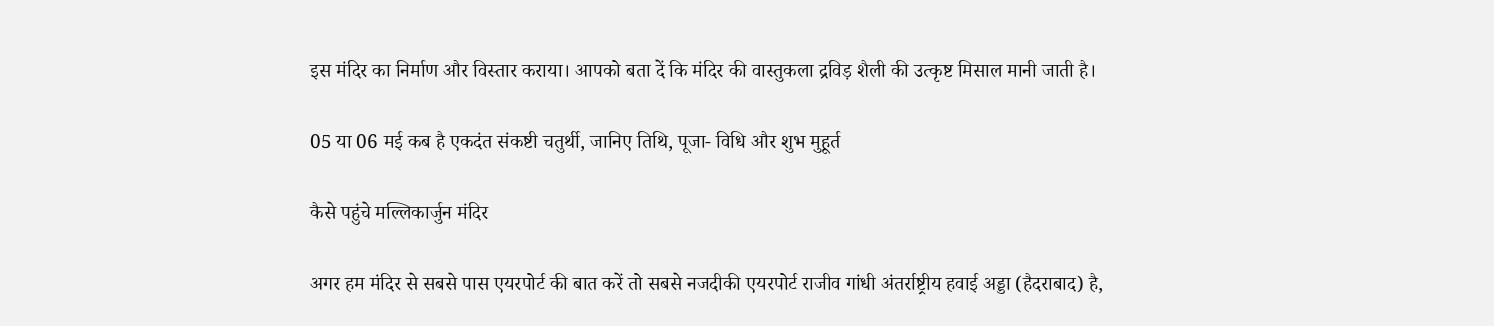इस मंदिर का निर्माण और विस्तार कराया। आपको बता दें कि मंदिर की वास्तुकला द्रविड़ शैली की उत्कृष्ट मिसाल मानी जाती है।

05 या 06 मई कब है एकदंत संकष्टी चतुर्थी, जानिए तिथि, पूजा- विधि और शुभ मुहूर्त

कैसे पहुंचे मल्लिकार्जुन मंदिर

अगर हम मंदिर से सबसे पास एयरपोर्ट की बात करें तो सबसे नजदीकी एयरपोर्ट राजीव गांधी अंतर्राष्ट्रीय हवाई अड्डा (हैदराबाद) है,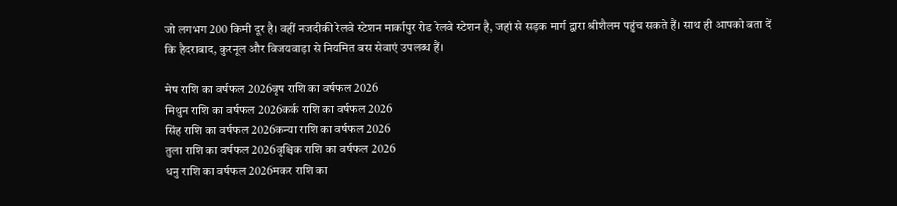जो लगभग 200 किमी दूर है। वहीं नजदीकी रेलवे स्टेशन मार्कापुर रोड रेलवे स्टेशन है, जहां से सड़क मार्ग द्वारा श्रीशैलम पहुंच सकते हैं। साथ ही आपको बता दें कि हैदराबाद, कुरनूल और विजयवाड़ा से नियमित बस सेवाएं उपलब्ध हैं।

मेष राशि का वर्षफल 2026वृष राशि का वर्षफल 2026
मिथुन राशि का वर्षफल 2026कर्क राशि का वर्षफल 2026
सिंह राशि का वर्षफल 2026कन्या राशि का वर्षफल 2026
तुला राशि का वर्षफल 2026वृश्चिक राशि का वर्षफल 2026
धनु राशि का वर्षफल 2026मकर राशि का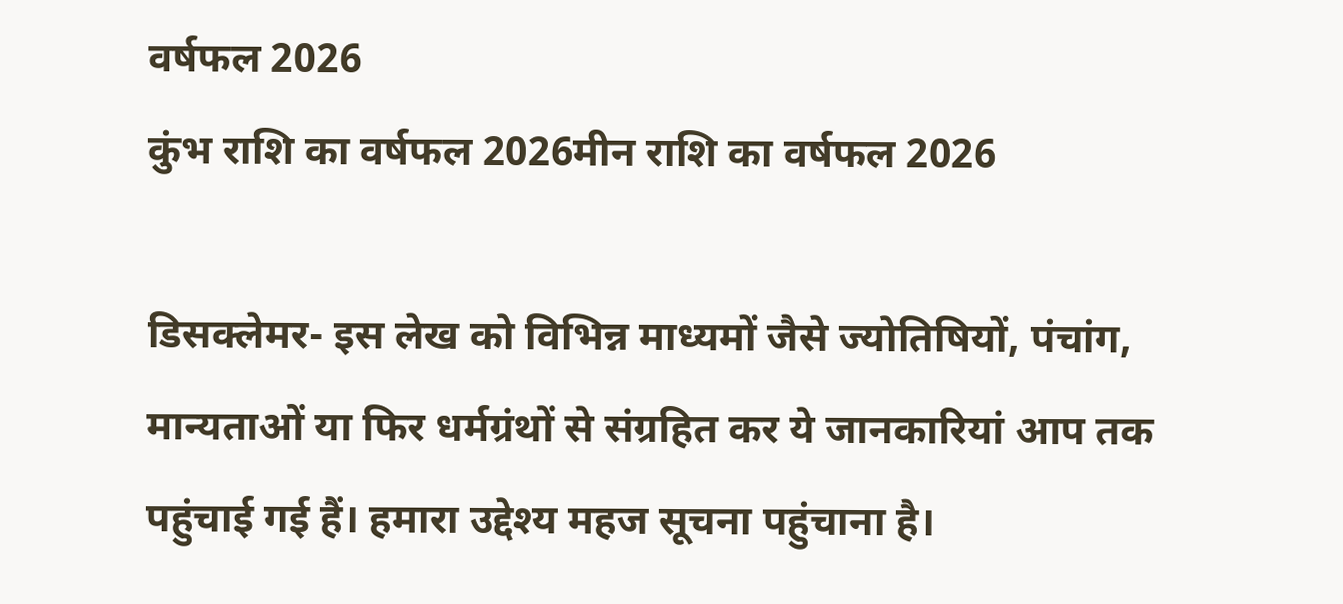वर्षफल 2026
कुंभ राशि का वर्षफल 2026मीन राशि का वर्षफल 2026

डिसक्लेमर- इस लेख को विभिन्न माध्यमों जैसे ज्योतिषियों, पंचांग, मान्यताओं या फिर धर्मग्रंथों से संग्रहित कर ये जानकारियां आप तक पहुंचाई गई हैं। हमारा उद्देश्य महज सूचना पहुंचाना है।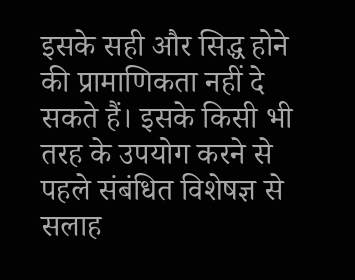इसके सही और सिद्ध होने की प्रामाणिकता नहीं दे सकते हैं। इसके किसी भी तरह के उपयोग करने से पहले संबंधित विशेषज्ञ से सलाह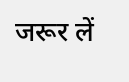जरूर लें